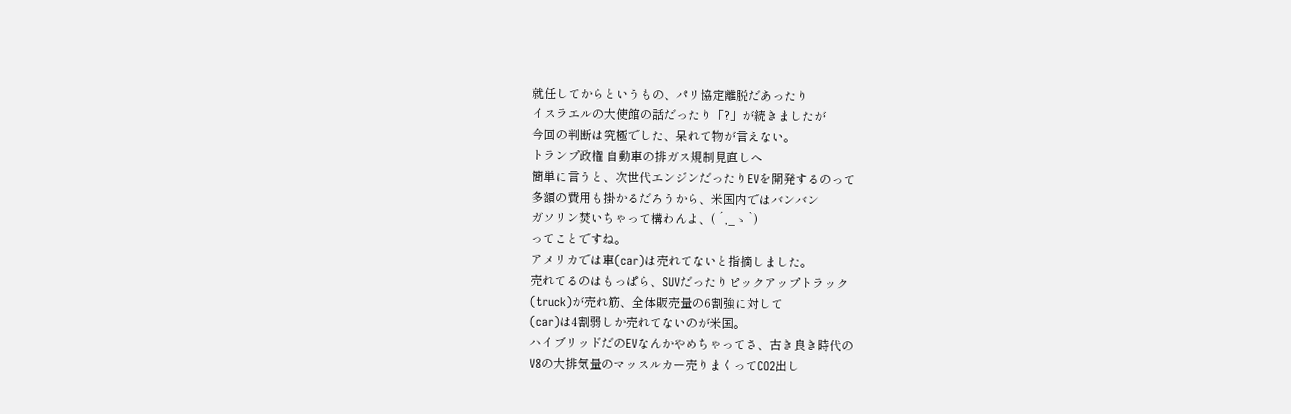就任してからというもの、パリ協定離脱だあったり
イスラエルの大使館の話だったり「?」が続きましたが
今回の判断は究極でした、呆れて物が言えない。
トランプ政権 自動車の排ガス規制見直しへ
簡単に言うと、次世代エンジンだったりEVを開発するのって
多額の費用も掛かるだろうから、米国内ではバンバン
ガソリン焚いちゃって構わんよ、( ´,_ゝ`)
ってことですね。
アメリカでは車(car)は売れてないと指摘しました。
売れてるのはもっぱら、SUVだったりピックアップトラック
(truck)が売れ筋、全体販売量の6割強に対して
(car)は4割弱しか売れてないのが米国。
ハイブリッドだのEVなんかやめちゃってさ、古き良き時代の
V8の大排気量のマッスルカー売りまくってCO2出し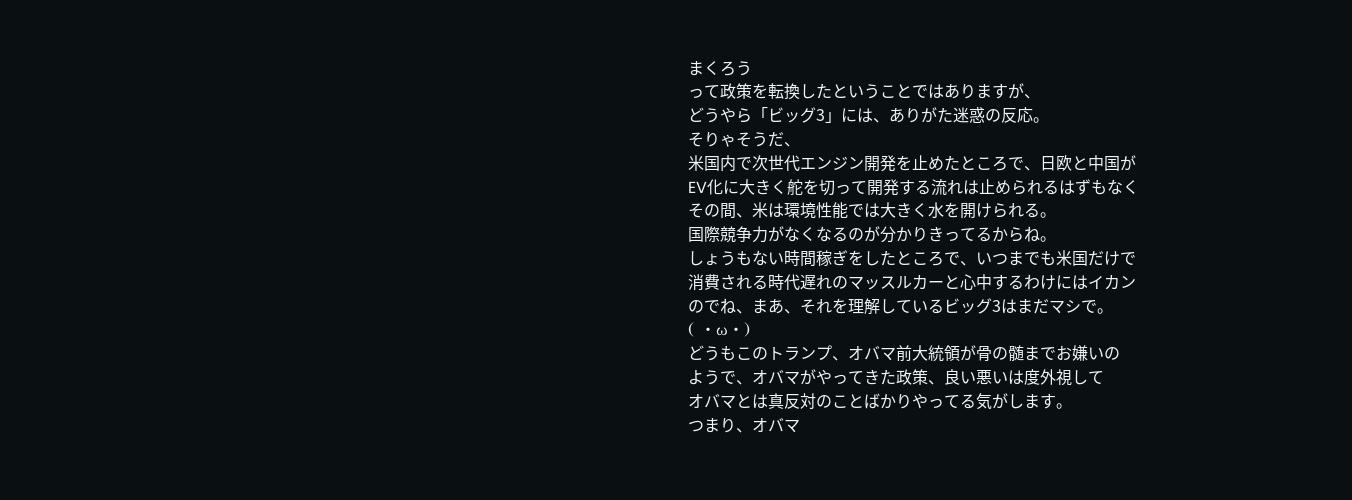まくろう
って政策を転換したということではありますが、
どうやら「ビッグ3」には、ありがた迷惑の反応。
そりゃそうだ、
米国内で次世代エンジン開発を止めたところで、日欧と中国が
EV化に大きく舵を切って開発する流れは止められるはずもなく
その間、米は環境性能では大きく水を開けられる。
国際競争力がなくなるのが分かりきってるからね。
しょうもない時間稼ぎをしたところで、いつまでも米国だけで
消費される時代遅れのマッスルカーと心中するわけにはイカン
のでね、まあ、それを理解しているビッグ3はまだマシで。
( ・ω・)
どうもこのトランプ、オバマ前大統領が骨の髄までお嫌いの
ようで、オバマがやってきた政策、良い悪いは度外視して
オバマとは真反対のことばかりやってる気がします。
つまり、オバマ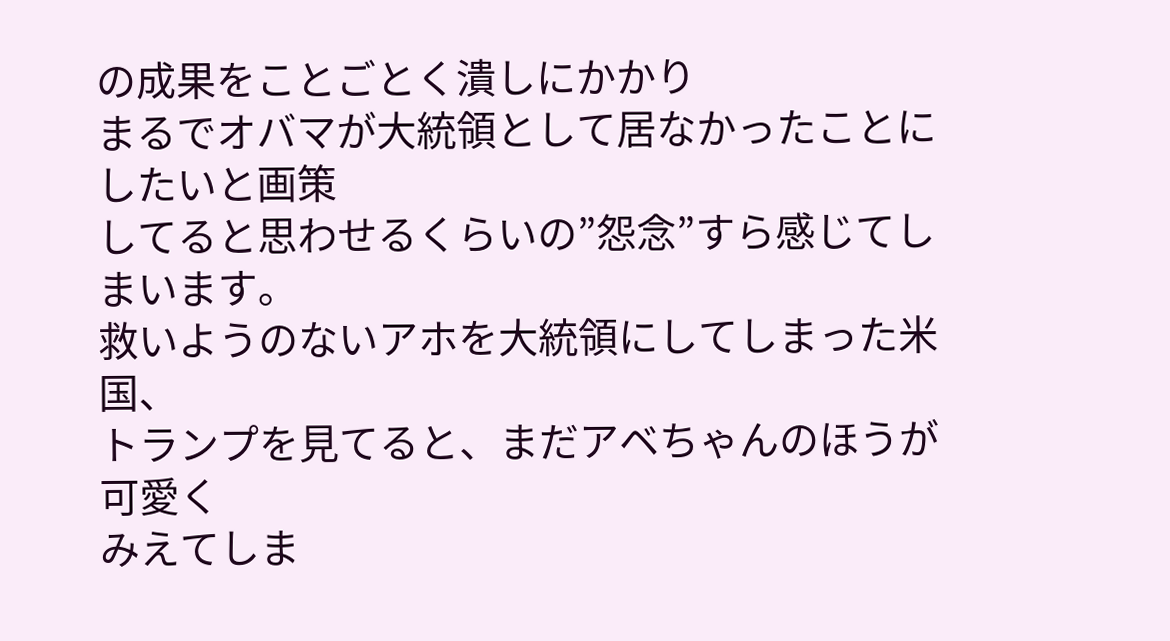の成果をことごとく潰しにかかり
まるでオバマが大統領として居なかったことにしたいと画策
してると思わせるくらいの”怨念”すら感じてしまいます。
救いようのないアホを大統領にしてしまった米国、
トランプを見てると、まだアベちゃんのほうが可愛く
みえてしま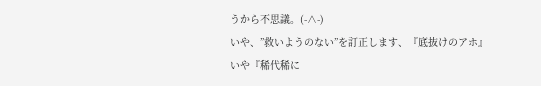うから不思議。(-∧-)
いや、”救いようのない”を訂正します、『底抜けのアホ』
いや『稀代稀に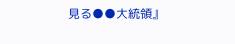見る●●大統領』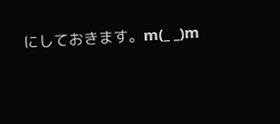にしておきます。m(_ _)m